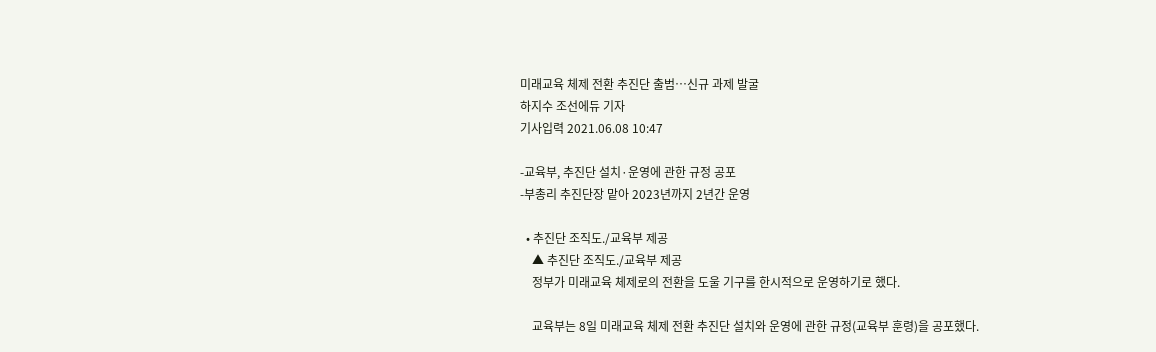미래교육 체제 전환 추진단 출범…신규 과제 발굴
하지수 조선에듀 기자
기사입력 2021.06.08 10:47

-교육부, 추진단 설치·운영에 관한 규정 공포
-부총리 추진단장 맡아 2023년까지 2년간 운영

  • 추진단 조직도./교육부 제공
    ▲ 추진단 조직도./교육부 제공
    정부가 미래교육 체제로의 전환을 도울 기구를 한시적으로 운영하기로 했다.

    교육부는 8일 미래교육 체제 전환 추진단 설치와 운영에 관한 규정(교육부 훈령)을 공포했다.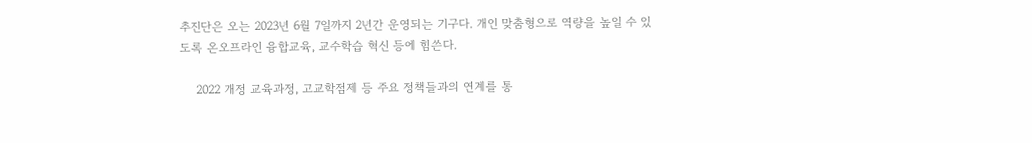추진단은 오는 2023년 6월 7일까지 2년간 운영되는 기구다. 개인 맞춤형으로 역량을 높일 수 있도록 온오프라인 융합교육, 교수학습 혁신 등에 힘쓴다.

    2022 개정 교육과정, 고교학점제 등 주요 정책들과의 연계를 통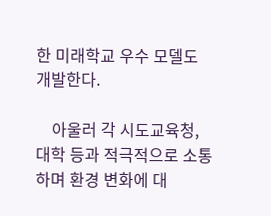한 미래학교 우수 모델도 개발한다.

    아울러 각 시도교육청, 대학 등과 적극적으로 소통하며 환경 변화에 대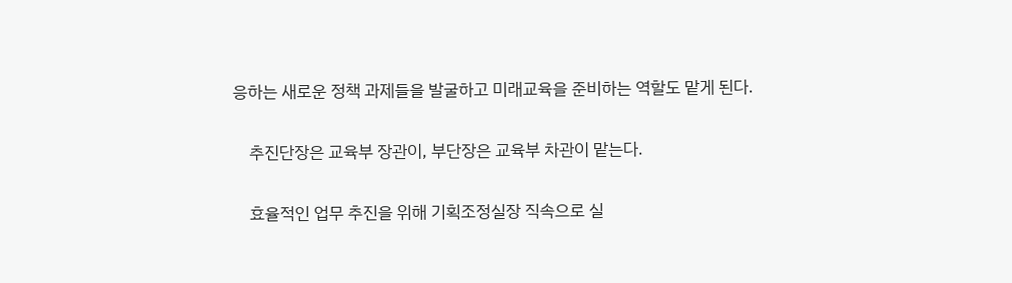응하는 새로운 정책 과제들을 발굴하고 미래교육을 준비하는 역할도 맡게 된다.

    추진단장은 교육부 장관이, 부단장은 교육부 차관이 맡는다.

    효율적인 업무 추진을 위해 기획조정실장 직속으로 실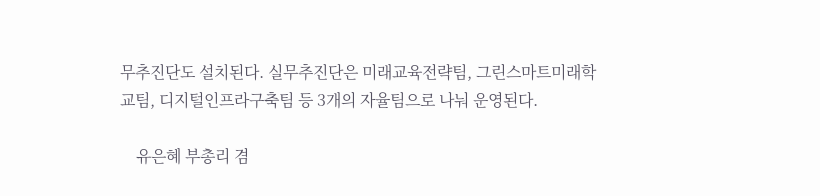무추진단도 설치된다. 실무추진단은 미래교육전략팀, 그린스마트미래학교팀, 디지털인프라구축팀 등 3개의 자율팀으로 나눠 운영된다.

    유은혜 부총리 겸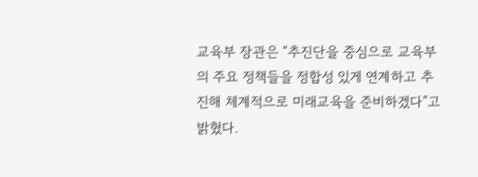교육부 장관은 “추진단을 중심으로 교육부의 주요 정책들을 정합성 있게 연계하고 추진해 체계적으로 미래교육을 준비하겠다”고 밝혔다.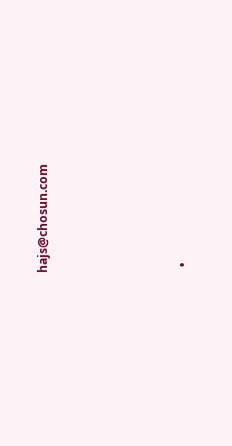hajs@chosun.com





  •